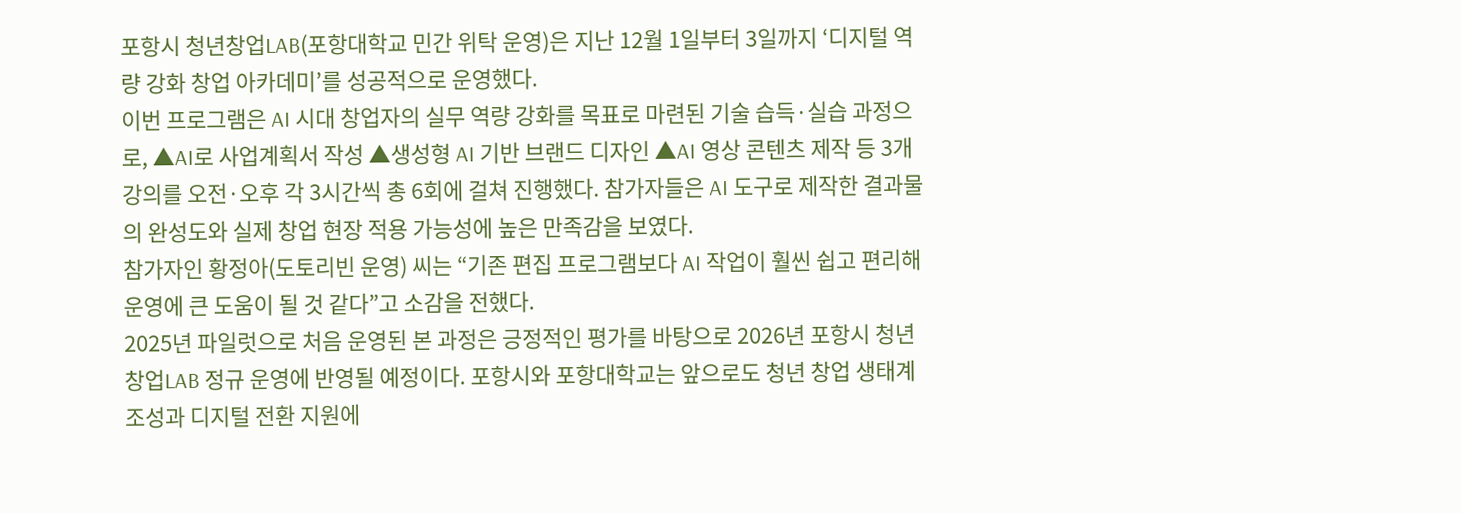포항시 청년창업LAB(포항대학교 민간 위탁 운영)은 지난 12월 1일부터 3일까지 ‘디지털 역량 강화 창업 아카데미’를 성공적으로 운영했다.
이번 프로그램은 AI 시대 창업자의 실무 역량 강화를 목표로 마련된 기술 습득·실습 과정으로, ▲AI로 사업계획서 작성 ▲생성형 AI 기반 브랜드 디자인 ▲AI 영상 콘텐츠 제작 등 3개 강의를 오전·오후 각 3시간씩 총 6회에 걸쳐 진행했다. 참가자들은 AI 도구로 제작한 결과물의 완성도와 실제 창업 현장 적용 가능성에 높은 만족감을 보였다.
참가자인 황정아(도토리빈 운영) 씨는 “기존 편집 프로그램보다 AI 작업이 훨씬 쉽고 편리해 운영에 큰 도움이 될 것 같다”고 소감을 전했다.
2025년 파일럿으로 처음 운영된 본 과정은 긍정적인 평가를 바탕으로 2026년 포항시 청년창업LAB 정규 운영에 반영될 예정이다. 포항시와 포항대학교는 앞으로도 청년 창업 생태계 조성과 디지털 전환 지원에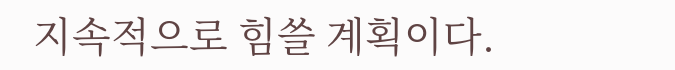지속적으로 힘쓸 계획이다.